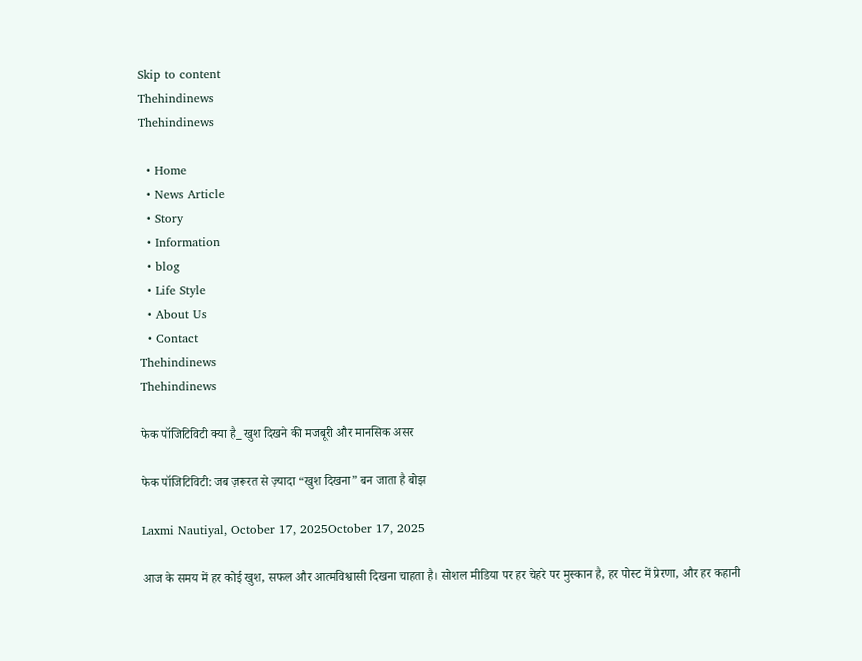Skip to content
Thehindinews
Thehindinews

  • Home
  • News Article
  • Story
  • Information
  • blog
  • Life Style
  • About Us
  • Contact
Thehindinews
Thehindinews

फेक पॉजिटिविटी क्या है_ खुश दिखने की मजबूरी और मानसिक असर

फेक पॉजिटिविटी: जब ज़रूरत से ज़्यादा “खुश दिखना” बन जाता है बोझ

Laxmi Nautiyal, October 17, 2025October 17, 2025

आज के समय में हर कोई खुश, सफल और आत्मविश्वासी दिखना चाहता है। सोशल मीडिया पर हर चेहरे पर मुस्कान है, हर पोस्ट में प्रेरणा, और हर कहानी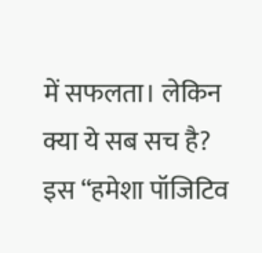में सफलता। लेकिन क्या ये सब सच है?
इस “हमेशा पॉजिटिव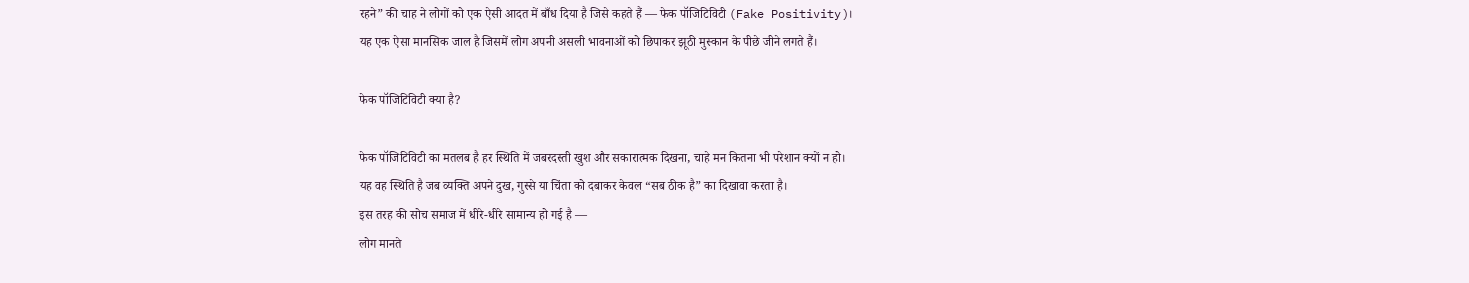रहने” की चाह ने लोगों को एक ऐसी आदत में बाँध दिया है जिसे कहते हैं — फेक पॉजिटिविटी (Fake Positivity)।
यह एक ऐसा मानसिक जाल है जिसमें लोग अपनी असली भावनाओं को छिपाकर झूठी मुस्कान के पीछे जीने लगते हैं।

फेक पॉजिटिविटी क्या है?

फेक पॉजिटिविटी का मतलब है हर स्थिति में जबरदस्ती खुश और सकारात्मक दिखना, चाहे मन कितना भी परेशान क्यों न हो।
यह वह स्थिति है जब व्यक्ति अपने दुख, गुस्से या चिंता को दबाकर केवल “सब ठीक है” का दिखावा करता है।
इस तरह की सोच समाज में धीरे-धीरे सामान्य हो गई है —
लोग मानते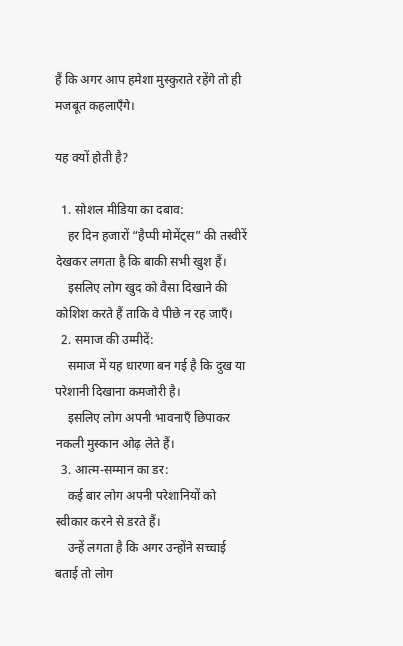हैं कि अगर आप हमेशा मुस्कुराते रहेंगे तो ही मजबूत कहलाएँगे।

यह क्यों होती है?

  1. सोशल मीडिया का दबाव:
    हर दिन हजारों “हैप्पी मोमेंट्स” की तस्वीरें देखकर लगता है कि बाकी सभी खुश हैं।
    इसलिए लोग खुद को वैसा दिखाने की कोशिश करते हैं ताकि वे पीछे न रह जाएँ।
  2. समाज की उम्मीदें:
    समाज में यह धारणा बन गई है कि दुख या परेशानी दिखाना कमजोरी है।
    इसलिए लोग अपनी भावनाएँ छिपाकर नकली मुस्कान ओढ़ लेते हैं।
  3. आत्म-सम्मान का डर:
    कई बार लोग अपनी परेशानियों को स्वीकार करने से डरते हैं।
    उन्हें लगता है कि अगर उन्होंने सच्चाई बताई तो लोग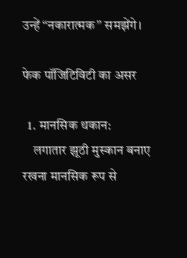उन्हें “नकारात्मक” समझेंगे।

फेक पॉजिटिविटी का असर

  1. मानसिक थकान:
    लगातार झूठी मुस्कान बनाए रखना मानसिक रूप से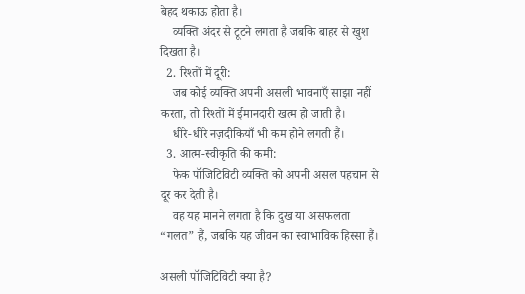बेहद थकाऊ होता है।
    व्यक्ति अंदर से टूटने लगता है जबकि बाहर से खुश दिखता है।
  2. रिश्तों में दूरी:
    जब कोई व्यक्ति अपनी असली भावनाएँ साझा नहीं करता, तो रिश्तों में ईमानदारी खत्म हो जाती है।
    धीरे-धीरे नज़दीकियाँ भी कम होने लगती हैं।
  3. आत्म-स्वीकृति की कमी:
    फेक पॉजिटिविटी व्यक्ति को अपनी असल पहचान से दूर कर देती है।
    वह यह मानने लगता है कि दुख या असफलता “गलत” हैं, जबकि यह जीवन का स्वाभाविक हिस्सा हैं।

असली पॉजिटिविटी क्या है?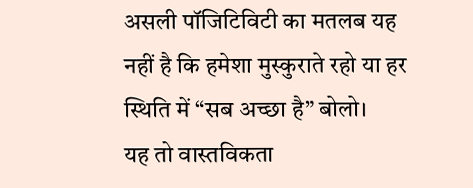असली पॉजिटिविटी का मतलब यह नहीं है कि हमेशा मुस्कुराते रहो या हर स्थिति में “सब अच्छा है” बोलो।
यह तो वास्तविकता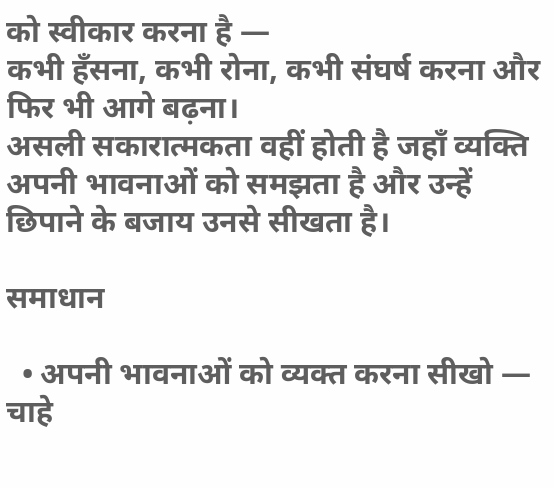को स्वीकार करना है —
कभी हँसना, कभी रोना, कभी संघर्ष करना और फिर भी आगे बढ़ना।
असली सकारात्मकता वहीं होती है जहाँ व्यक्ति अपनी भावनाओं को समझता है और उन्हें छिपाने के बजाय उनसे सीखता है।

समाधान

  • अपनी भावनाओं को व्यक्त करना सीखो — चाहे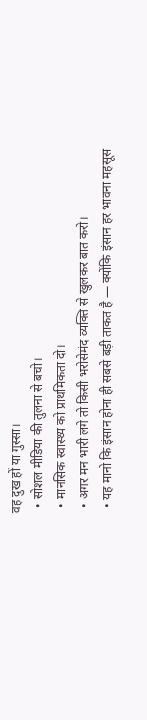वह दुख हों या गुस्सा।
  • सोशल मीडिया की तुलना से बचो।
  • मानसिक स्वास्थ्य को प्राथमिकता दो।
  • अगर मन भारी लगे तो किसी भरोसेमंद व्यक्ति से खुलकर बात करो।
  • यह मानो कि इंसान होना ही सबसे बड़ी ताकत है — क्योंकि इंसान हर भावना महसूस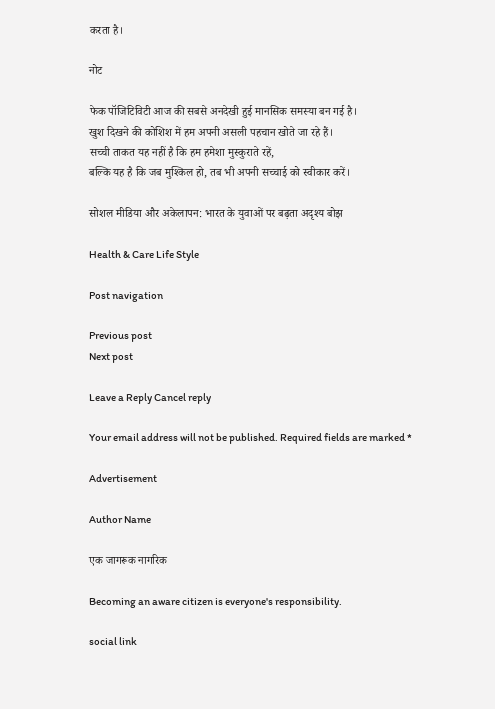करता है।

नोट

फेक पॉजिटिविटी आज की सबसे अनदेखी हुई मानसिक समस्या बन गई है।
खुश दिखने की कोशिश में हम अपनी असली पहचान खोते जा रहे हैं।
सच्ची ताकत यह नहीं है कि हम हमेशा मुस्कुराते रहें,
बल्कि यह है कि जब मुश्किल हो, तब भी अपनी सच्चाई को स्वीकार करें।

सोशल मीडिया और अकेलापन: भारत के युवाओं पर बढ़ता अदृश्य बोझ

Health & Care Life Style

Post navigation

Previous post
Next post

Leave a Reply Cancel reply

Your email address will not be published. Required fields are marked *

Advertisement

Author Name

एक जागरूक नागरिक

Becoming an aware citizen is everyone's responsibility.

social link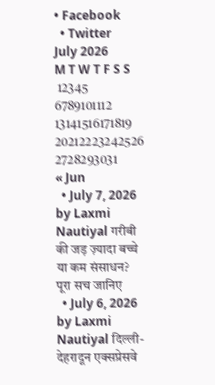• Facebook
  • Twitter
July 2026
M T W T F S S
 12345
6789101112
13141516171819
20212223242526
2728293031
« Jun
  • July 7, 2026 by Laxmi Nautiyal गरीबी की जड़ ज़्यादा बच्चे या कम संसाधन? पूरा सच जानिए
  • July 6, 2026 by Laxmi Nautiyal दिल्ली-देहरादून एक्सप्रेसवे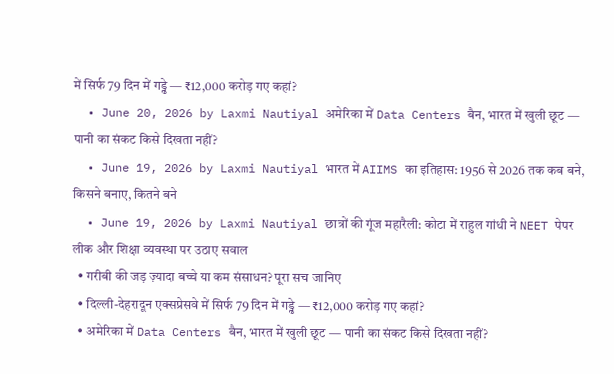में सिर्फ 79 दिन में गड्ढे — ₹12,000 करोड़ गए कहां?
  • June 20, 2026 by Laxmi Nautiyal अमेरिका में Data Centers बैन, भारत में खुली छूट — पानी का संकट किसे दिखता नहीं?
  • June 19, 2026 by Laxmi Nautiyal भारत में AIIMS का इतिहास: 1956 से 2026 तक कब बने, किसने बनाए, कितने बने
  • June 19, 2026 by Laxmi Nautiyal छात्रों की गूंज महारैली: कोटा में राहुल गांधी ने NEET पेपर लीक और शिक्षा व्यवस्था पर उठाए सवाल
  • गरीबी की जड़ ज़्यादा बच्चे या कम संसाधन? पूरा सच जानिए
  • दिल्ली-देहरादून एक्सप्रेसवे में सिर्फ 79 दिन में गड्ढे — ₹12,000 करोड़ गए कहां?
  • अमेरिका में Data Centers बैन, भारत में खुली छूट — पानी का संकट किसे दिखता नहीं?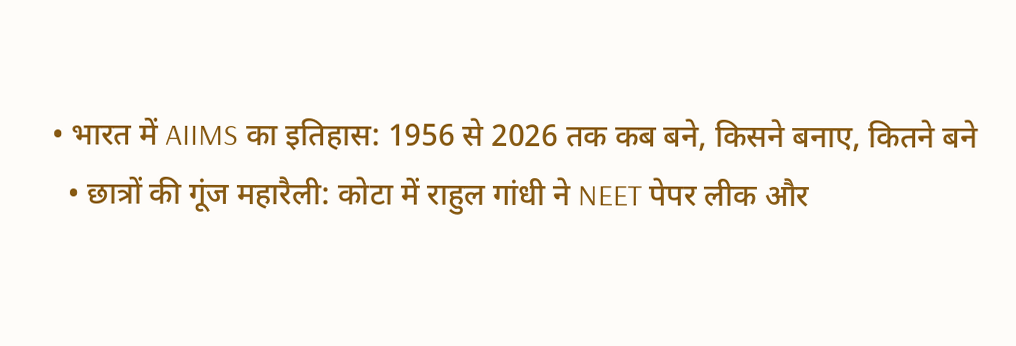• भारत में AIIMS का इतिहास: 1956 से 2026 तक कब बने, किसने बनाए, कितने बने
  • छात्रों की गूंज महारैली: कोटा में राहुल गांधी ने NEET पेपर लीक और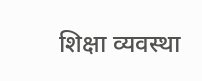शिक्षा व्यवस्था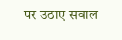पर उठाए सवाल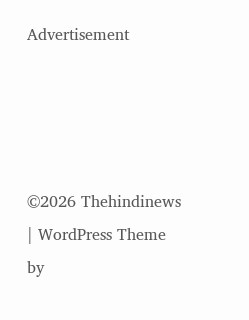Advertisement




©2026 Thehindinews | WordPress Theme by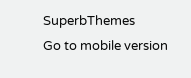SuperbThemes
Go to mobile version